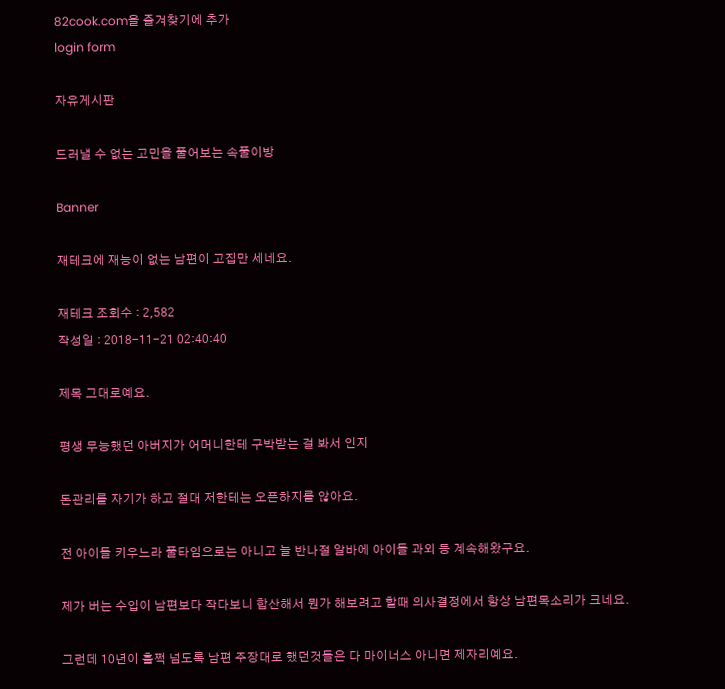82cook.com을 즐겨찾기에 추가
login form

자유게시판

드러낼 수 없는 고민을 풀어보는 속풀이방

Banner

재테크에 재능이 없는 남편이 고집만 세네요.

재테크 조회수 : 2,582
작성일 : 2018-11-21 02:40:40

제목 그대로예요.

평생 무능했던 아버지가 어머니한테 구박받는 걸 봐서 인지

돈관리를 자기가 하고 절대 저한테는 오픈하지를 않아요.

전 아이들 키우느라 풀타임으로는 아니고 늘 반나절 알바에 아이들 과외 등 계속해왔구요.

제가 버는 수입이 남편보다 작다보니 합산해서 뭔가 해보려고 할때 의사결정에서 항상 남편목소리가 크네요.

그런데 10년이 훌쩍 넘도록 남편 주장대로 했던것들은 다 마이너스 아니면 제자리예요.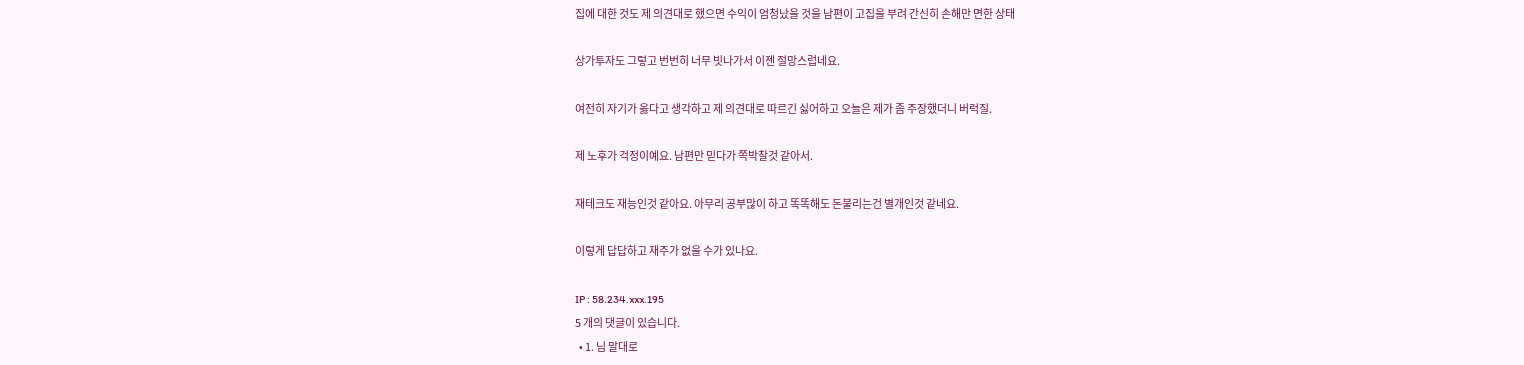집에 대한 것도 제 의견대로 했으면 수익이 엄청났을 것을 남편이 고집을 부려 간신히 손해만 면한 상태

상가투자도 그렇고 번번히 너무 빗나가서 이젠 절망스럽네요.

여전히 자기가 옳다고 생각하고 제 의견대로 따르긴 싫어하고 오늘은 제가 좀 주장했더니 버럭질.

제 노후가 걱정이예요. 남편만 믿다가 쪽박찰것 같아서.

재테크도 재능인것 같아요. 아무리 공부많이 하고 똑똑해도 돈불리는건 별개인것 같네요.

이렇게 답답하고 재주가 없을 수가 있나요.

IP : 58.234.xxx.195
5 개의 댓글이 있습니다.
  • 1. 님 말대로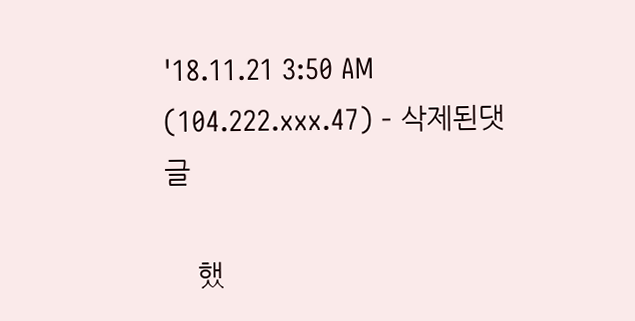'18.11.21 3:50 AM (104.222.xxx.47) - 삭제된댓글

    했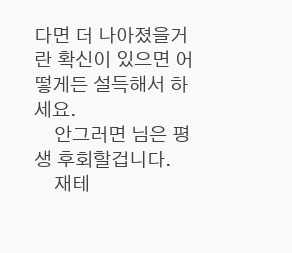다면 더 나아졌을거란 확신이 있으면 어떻게든 설득해서 하세요.
    안그러면 님은 평생 후회할겁니다.
    재테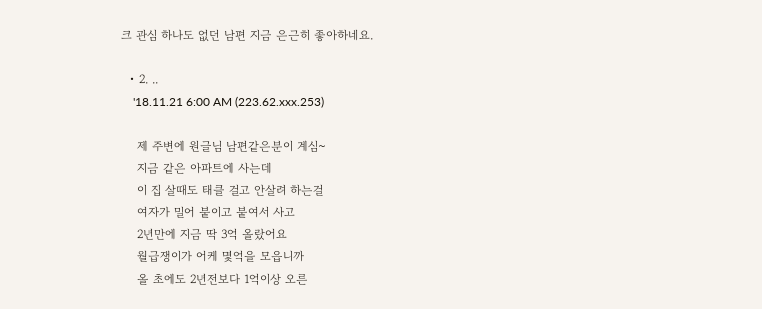크 관심 하나도 없던 남편 지금 은근히 좋아하네요.

  • 2. ..
    '18.11.21 6:00 AM (223.62.xxx.253)

    제 주변에 원글님 남편같은분이 계심~
    지금 같은 아파트에 사는데
    이 집 살때도 태클 걸고 안살려 하는걸
    여자가 밀어 붙이고 붙여서 사고
    2년만에 지금 딱 3억 올랐어요
    월급쟁이가 어케 몇억을 모읍니까
    올 초에도 2년전보다 1억이상 오른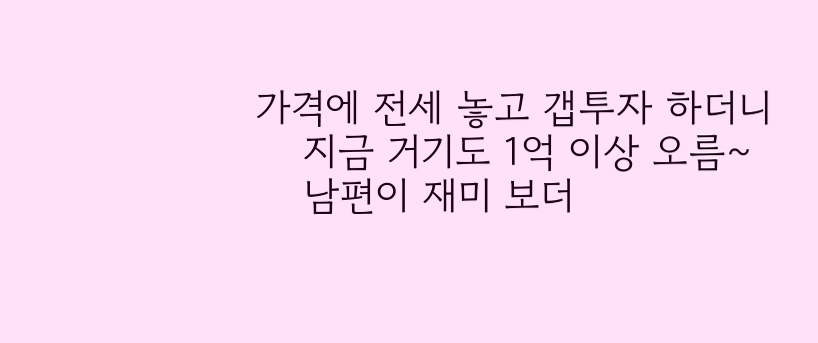가격에 전세 놓고 갭투자 하더니
    지금 거기도 1억 이상 오름~
    남편이 재미 보더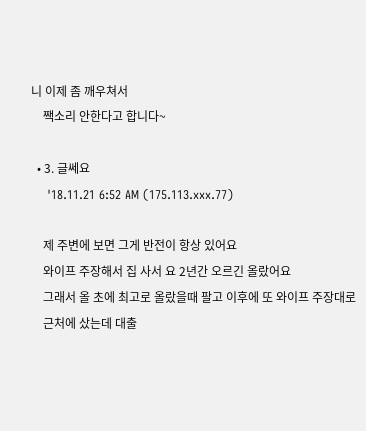니 이제 좀 깨우쳐서
    짹소리 안한다고 합니다~

  • 3. 글쎄요
    '18.11.21 6:52 AM (175.113.xxx.77)

    제 주변에 보면 그게 반전이 항상 있어요
    와이프 주장해서 집 사서 요 2년간 오르긴 올랐어요
    그래서 올 초에 최고로 올랐을때 팔고 이후에 또 와이프 주장대로
    근처에 샀는데 대출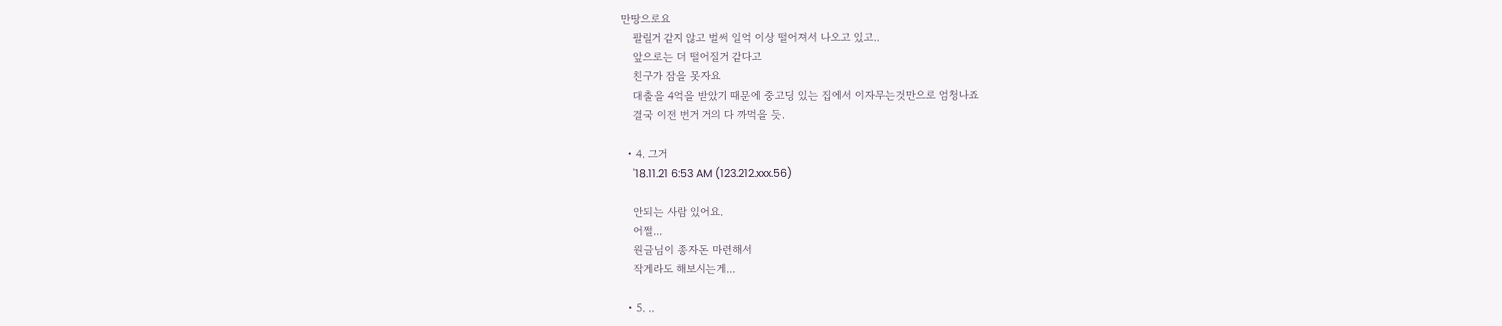만땅으로요
    팔릴거 같지 않고 벌써 일억 이상 떨어져서 나오고 있고..
    앞으로는 더 떨어질거 같다고
    친구가 잠을 못자요
    대출을 4억을 받았기 때문에 중고딩 있는 집에서 이자무는것만으로 엄청나죠
    결국 이전 번거 거의 다 까먹을 듯.

  • 4. 그거
    '18.11.21 6:53 AM (123.212.xxx.56)

    안되는 사람 있어요.
    어쩔...
    원글님이 종자돈 마련해서
    작게라도 해보시는게...

  • 5. ..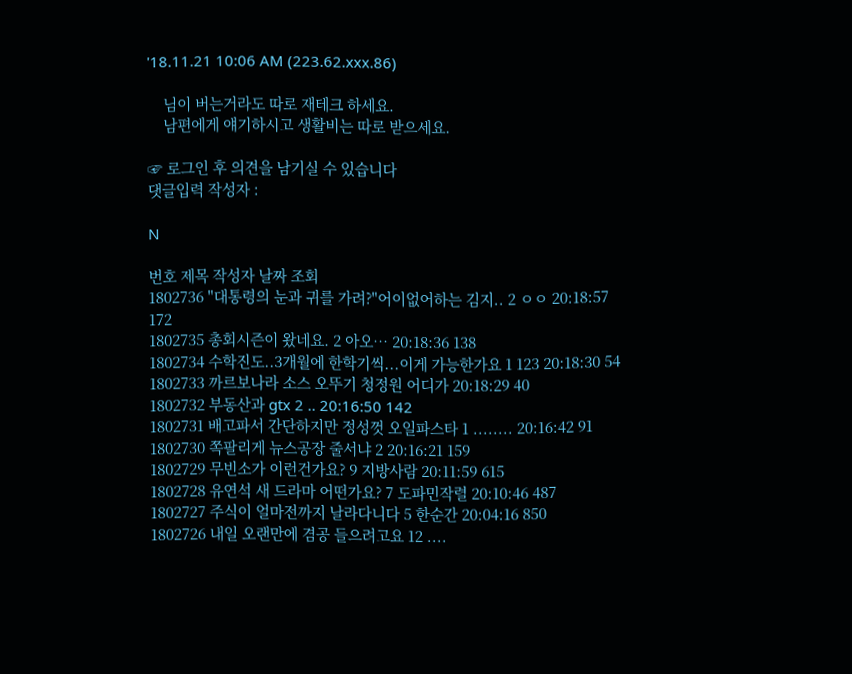'18.11.21 10:06 AM (223.62.xxx.86)

    님이 버는거라도 따로 재테크 하세요.
    남편에게 얘기하시고 생활비는 따로 받으세요.

☞ 로그인 후 의견을 남기실 수 있습니다
댓글입력 작성자 :

N

번호 제목 작성자 날짜 조회
1802736 "대통령의 눈과 귀를 가려?"어이없어하는 김지.. 2 ㅇㅇ 20:18:57 172
1802735 총회시즌이 왔네요. 2 아오… 20:18:36 138
1802734 수학진도..3개월에 한학기씩...이게 가능한가요 1 123 20:18:30 54
1802733 까르보나라 소스 오뚜기 청정원 어디가 20:18:29 40
1802732 부동산과 gtx 2 .. 20:16:50 142
1802731 배고파서 간단하지만 정성껏 오일파스타 1 ........ 20:16:42 91
1802730 쪽팔리게 뉴스공장 줄서냐 2 20:16:21 159
1802729 무빈소가 이런건가요? 9 지방사람 20:11:59 615
1802728 유연석 새 드라마 어떤가요? 7 도파민작렬 20:10:46 487
1802727 주식이 얼마전까지 날라다니다 5 한순간 20:04:16 850
1802726 내일 오랜만에 겸공 들으려고요 12 ....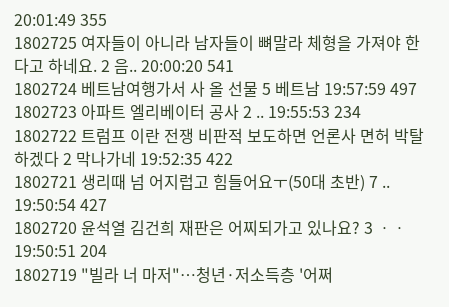20:01:49 355
1802725 여자들이 아니라 남자들이 뼈말라 체형을 가져야 한다고 하네요. 2 음.. 20:00:20 541
1802724 베트남여행가서 사 올 선물 5 베트남 19:57:59 497
1802723 아파트 엘리베이터 공사 2 .. 19:55:53 234
1802722 트럼프 이란 전쟁 비판적 보도하면 언론사 면허 박탈하겠다 2 막나가네 19:52:35 422
1802721 생리때 넘 어지럽고 힘들어요ㅜ(50대 초반) 7 .. 19:50:54 427
1802720 윤석열 김건희 재판은 어찌되가고 있나요? 3 ㆍㆍ 19:50:51 204
1802719 "빌라 너 마저"…청년·저소득층 '어쩌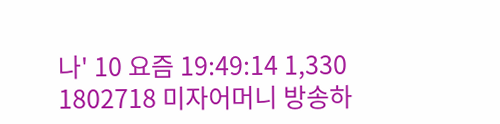나' 10 요즘 19:49:14 1,330
1802718 미자어머니 방송하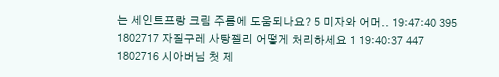는 세인트프랑 크림 주름에 도움되나요? 5 미자와 어머.. 19:47:40 395
1802717 자질구레 사탕젤리 어떻게 처리하세요 1 19:40:37 447
1802716 시아버님 첫 제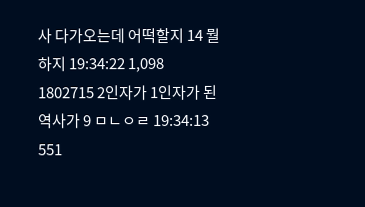사 다가오는데 어떡할지 14 뭘하지 19:34:22 1,098
1802715 2인자가 1인자가 된 역사가 9 ㅁㄴㅇㄹ 19:34:13 551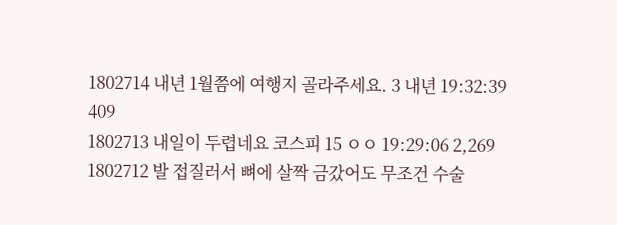1802714 내년 1월쯤에 여행지 골라주세요. 3 내년 19:32:39 409
1802713 내일이 두렵네요 코스피 15 ㅇㅇ 19:29:06 2,269
1802712 발 접질러서 뼈에 살짝 금갔어도 무조건 수술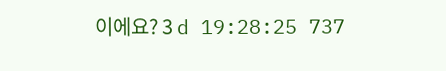이에요? 3 d 19:28:25 737